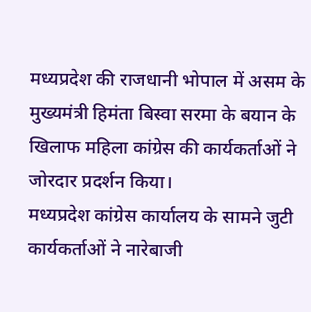मध्यप्रदेश की राजधानी भोपाल में असम के मुख्यमंत्री हिमंता बिस्वा सरमा के बयान के खिलाफ महिला कांग्रेस की कार्यकर्ताओं ने जोरदार प्रदर्शन किया।
मध्यप्रदेश कांग्रेस कार्यालय के सामने जुटी कार्यकर्ताओं ने नारेबाजी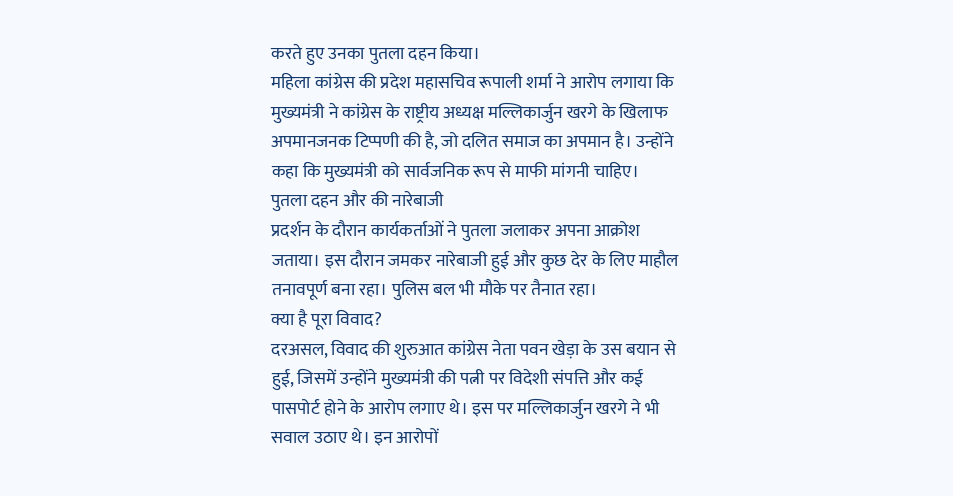करते हुए उनका पुतला दहन किया।
महिला कांग्रेस की प्रदेश महासचिव रूपाली शर्मा ने आरोप लगाया कि मुख्यमंत्री ने कांग्रेस के राष्ट्रीय अध्यक्ष मल्लिकार्जुन खरगे के खिलाफ अपमानजनक टिप्पणी की है, जो दलित समाज का अपमान है। उन्होंने कहा कि मुख्यमंत्री को सार्वजनिक रूप से माफी मांगनी चाहिए।
पुतला दहन और की नारेबाजी
प्रदर्शन के दौरान कार्यकर्ताओं ने पुतला जलाकर अपना आक्रोश जताया। इस दौरान जमकर नारेबाजी हुई और कुछ देर के लिए माहौल तनावपूर्ण बना रहा। पुलिस बल भी मौके पर तैनात रहा।
क्या है पूरा विवाद?
दरअसल, विवाद की शुरुआत कांग्रेस नेता पवन खेड़ा के उस बयान से हुई, जिसमें उन्होंने मुख्यमंत्री की पत्नी पर विदेशी संपत्ति और कई पासपोर्ट होने के आरोप लगाए थे। इस पर मल्लिकार्जुन खरगे ने भी सवाल उठाए थे। इन आरोपों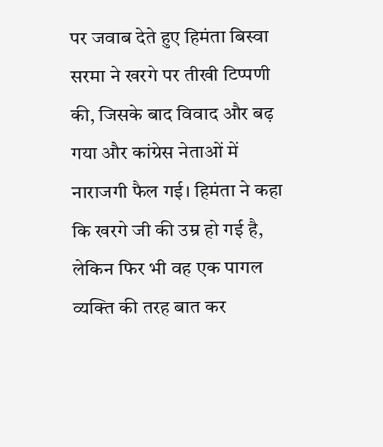पर जवाब देते हुए हिमंता बिस्वा सरमा ने खरगे पर तीखी टिप्पणी की, जिसके बाद विवाद और बढ़ गया और कांग्रेस नेताओं में नाराजगी फैल गई। हिमंता ने कहा कि खरगे जी की उम्र हो गई है, लेकिन फिर भी वह एक पागल व्यक्ति की तरह बात कर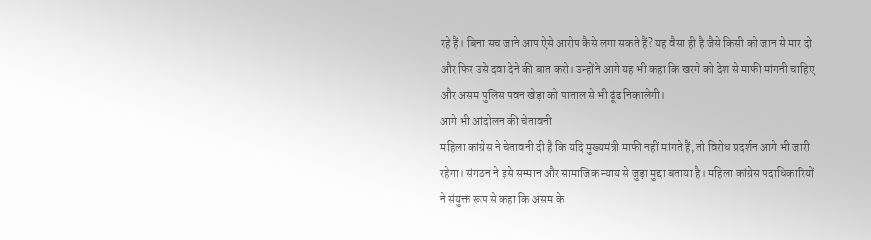रहे हैं। बिना सच जाने आप ऐसे आरोप कैसे लगा सकते हैं? यह वैसा ही है जैसे किसी को जान से मार दो और फिर उसे दवा देने की बात करो। उन्होंने आगे यह भी कहा कि खरगे को देश से माफी मांगनी चाहिए और असम पुलिस पवन खेड़ा को पाताल से भी ढूंढ निकालेगी।
आगे भी आंदोलन की चेतावनी
महिला कांग्रेस ने चेतावनी दी है कि यदि मुख्यमंत्री माफी नहीं मांगते हैं, तो विरोध प्रदर्शन आगे भी जारी रहेगा। संगठन ने इसे सम्मान और सामाजिक न्याय से जुड़ा मुद्दा बताया है। महिला कांग्रेस पदाधिकारियों ने संयुक्त रूप से कहा कि असम के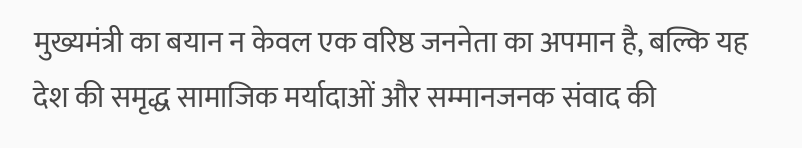मुख्यमंत्री का बयान न केवल एक वरिष्ठ जननेता का अपमान है, बल्कि यह देश की समृद्ध सामाजिक मर्यादाओं और सम्मानजनक संवाद की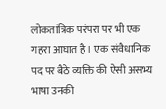लोकतांत्रिक परंपरा पर भी एक गहरा आघात है। एक संवैधानिक पद पर बैठे व्यक्ति की ऐसी असभ्य भाषा उनकी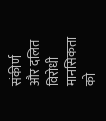संकीर्ण और दलित विरोधी मानसिकता को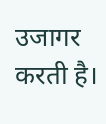उजागर करती है।